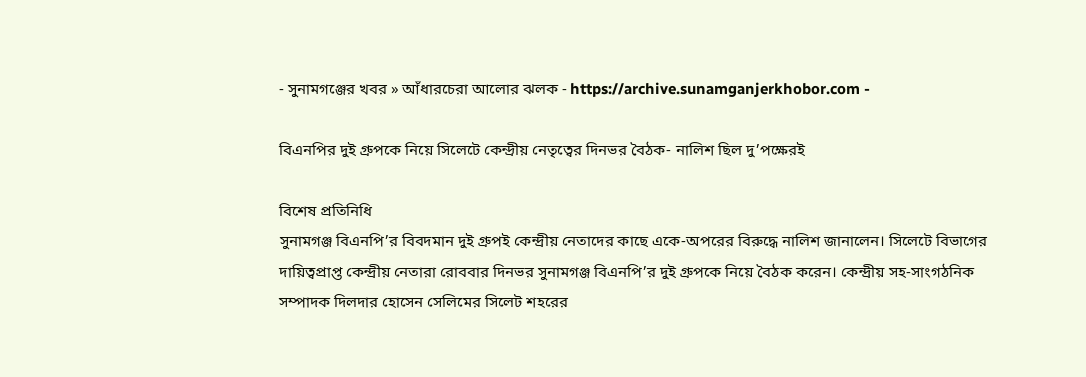- সুনামগঞ্জের খবর » আঁধারচেরা আলোর ঝলক - https://archive.sunamganjerkhobor.com -

বিএনপির দুই গ্রুপকে নিয়ে সিলেটে কেন্দ্রীয় নেতৃত্বের দিনভর বৈঠক- নালিশ ছিল দু’পক্ষেরই

বিশেষ প্রতিনিধি
সুনামগঞ্জ বিএনপি’র বিবদমান দুই গ্রুপই কেন্দ্রীয় নেতাদের কাছে একে-অপরের বিরুদ্ধে নালিশ জানালেন। সিলেটে বিভাগের দায়িত্বপ্রাপ্ত কেন্দ্রীয় নেতারা রোববার দিনভর সুনামগঞ্জ বিএনপি’র দুই গ্রুপকে নিয়ে বৈঠক করেন। কেন্দ্রীয় সহ-সাংগঠনিক সম্পাদক দিলদার হোসেন সেলিমের সিলেট শহরের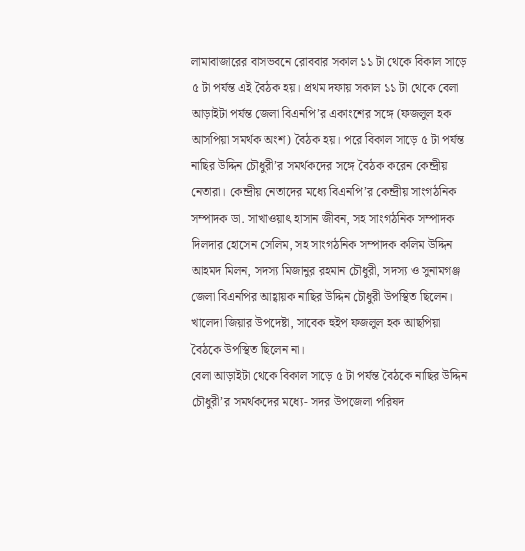লামাবাজারের বাসভবনে রোববার সকাল ১১ টা থেকে বিকাল সাড়ে ৫ টা পর্যন্ত এই বৈঠক হয়। প্রথম দফায় সকাল ১১ টা থেকে বেলা আড়াইটা পর্যন্ত জেলা বিএনপি’র একাংশের সঙ্গে (ফজলুল হক আসপিয়া সমর্থক অংশ) বৈঠক হয়। পরে বিকাল সাড়ে ৫ টা পর্যন্ত নাছির উদ্দিন চৌধুরী’র সমর্থকদের সঙ্গে বৈঠক করেন কেন্দ্রীয় নেতারা। কেন্দ্রীয় নেতাদের মধ্যে বিএনপি’র কেন্দ্রীয় সাংগঠনিক সম্পাদক ডা. সাখাওয়াৎ হাসান জীবন, সহ সাংগঠনিক সম্পাদক দিলদার হোসেন সেলিম, সহ সাংগঠনিক সম্পাদক কলিম উদ্দিন আহমদ মিলন, সদস্য মিজানুর রহমান চৌধুরী, সদস্য ও সুনামগঞ্জ জেলা বিএনপির আহ্বায়ক নাছির উদ্দিন চৌধুরী উপস্থিত ছিলেন। খালেদা জিয়ার উপদেষ্টা, সাবেক হুইপ ফজলুল হক আছপিয়া বৈঠকে উপস্থিত ছিলেন না।
বেলা আড়াইটা থেকে বিকাল সাড়ে ৫ টা পর্যন্ত বৈঠকে নাছির উদ্দিন চৌধুরী’র সমর্থকদের মধ্যে- সদর উপজেলা পরিষদ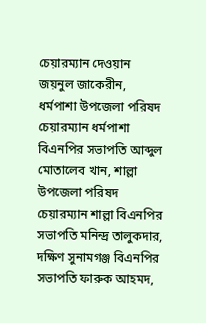চেয়ারম্যান দেওয়ান জয়নুল জাকেরীন, ধর্মপাশা উপজেলা পরিষদ চেয়ারম্যান ধর্মপাশা বিএনপির সভাপতি আব্দুল মোতালেব খান, শাল্লা উপজেলা পরিষদ চেয়ারম্যান শাল্লা বিএনপির সভাপতি মনিন্দ্র তালুকদার, দক্ষিণ সুনামগঞ্জ বিএনপির সভাপতি ফারুক আহমদ,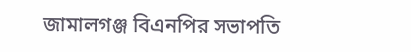জামালগঞ্জ বিএনপির সভাপতি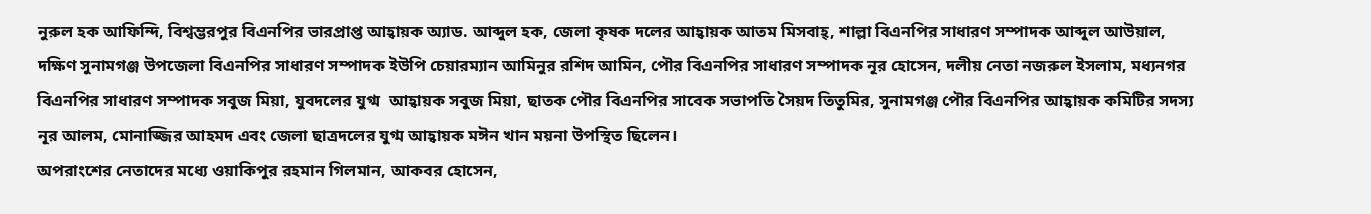নুরুল হক আফিন্দি, বিশ্বম্ভরপুর বিএনপির ভারপ্রাপ্ত আহ্বায়ক অ্যাড. আব্দুল হক, জেলা কৃষক দলের আহ্বায়ক আতম মিসবাহ্, শাল্লা বিএনপির সাধারণ সম্পাদক আব্দুল আউয়াল, দক্ষিণ সুনামগঞ্জ উপজেলা বিএনপির সাধারণ সম্পাদক ইউপি চেয়ারম্যান আমিনুর রশিদ আমিন, পৌর বিএনপির সাধারণ সম্পাদক নূর হোসেন, দলীয় নেতা নজরুল ইসলাম, মধ্যনগর বিএনপির সাধারণ সম্পাদক সবুজ মিয়া, যুবদলের যুগ্ম  আহ্বায়ক সবুজ মিয়া, ছাতক পৌর বিএনপির সাবেক সভাপতি সৈয়দ তিতুমির, সুনামগঞ্জ পৌর বিএনপির আহ্বায়ক কমিটির সদস্য নূর আলম, মোনাজ্জির আহমদ এবং জেলা ছাত্রদলের যুগ্ম আহ্বায়ক মঈন খান ময়না উপস্থিত ছিলেন।
অপরাংশের নেতাদের মধ্যে ওয়াকিপুর রহমান গিলমান, আকবর হোসেন,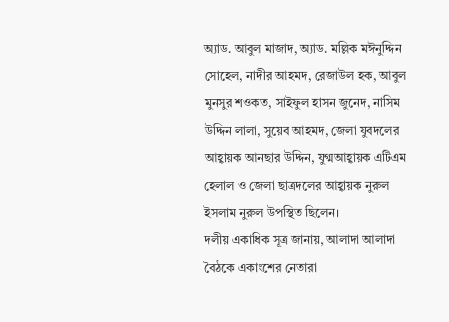অ্যাড. আবুল মাজাদ, অ্যাড. মল্লিক মঈনুদ্দিন সোহেল, নাদীর আহমদ, রেজাউল হক, আবুল মুনসুর শওকত, সাইফুল হাসন জুনেদ, নাসিম উদ্দিন লালা, সুয়েব আহমদ, জেলা যুবদলের আহ্বায়ক আনছার উদ্দিন, যুগ্মআহ্বায়ক এটিএম হেলাল ও জেলা ছাত্রদলের আহ্বায়ক নুরুল ইসলাম নুরুল উপস্থিত ছিলেন।
দলীয় একাধিক সূত্র জানায়, আলাদা আলাদা বৈঠকে একাংশের নেতারা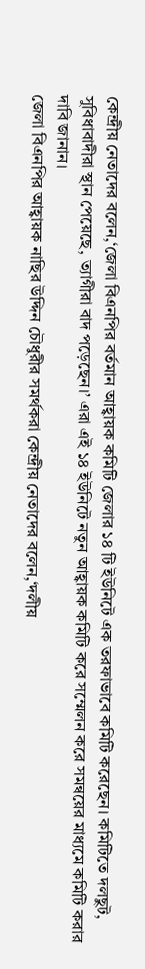কেন্দ্রীয় নেতাদের বলেন,‘জেলা বিএনপির বর্তমান আহ্বায়ক কমিটি জেলার ১৪ টি ইউনিটে এক তরফাভাবে কমিটি করেছেন। কমিটিতে দলছুট, সুবিধাবাদীরা স্থান পেয়েছে, ত্যাগীরা বাদ পড়েছেন।’ এরা এই ১৪ ইউনিটে নতুন আহ্বায়ক কমিটি করে সম্মেলন করে সমন্বয়ের মাধ্যমে কমিটি করার দাবি জানান।
জেলা বিএনপির আহ্বায়ক নাছির উদ্দিন চৌধুরীর সমর্থকরা কেন্দ্রীয় নেতাদের বলেন,‘দলীয়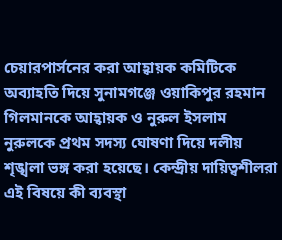চেয়ারপার্সনের করা আহ্বায়ক কমিটিকে অব্যাহতি দিয়ে সুনামগঞ্জে ওয়াকিপুর রহমান গিলমানকে আহ্বায়ক ও নুরুল ইসলাম নুরুলকে প্রথম সদস্য ঘোষণা দিয়ে দলীয় শৃঙ্খলা ভঙ্গ করা হয়েছে। কেন্দ্রীয় দায়িত্বশীলরা এই বিষয়ে কী ব্যবস্থা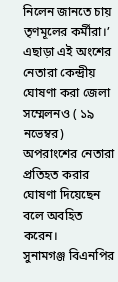নিলেন জানতে চায় তৃণমূলের কর্মীরা।’ এছাড়া এই অংশের নেতারা কেন্দ্রীয় ঘোষণা করা জেলা সম্মেলনও ( ১৯ নভেম্বর) অপরাংশের নেতারা প্রতিহত করার ঘোষণা দিয়েছেন বলে অবহিত করেন।
সুনামগঞ্জ বিএনপির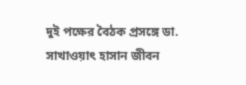দুই পক্ষের বৈঠক প্রসঙ্গে ডা. সাখাওয়াৎ হাসান জীবন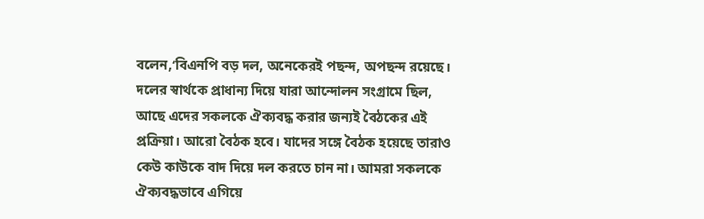বলেন,‘বিএনপি বড় দল, অনেকেরই পছন্দ, অপছন্দ রয়েছে। দলের স্বার্থকে প্রাধান্য দিয়ে যারা আন্দোলন সংগ্রামে ছিল, আছে এদের সকলকে ঐক্যবদ্ধ করার জন্যই বৈঠকের এই প্রক্রিয়া। আরো বৈঠক হবে। যাদের সঙ্গে বৈঠক হয়েছে তারাও কেউ কাউকে বাদ দিয়ে দল করতে চান না। আমরা সকলকে ঐক্যবদ্ধভাবে এগিয়ে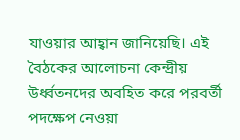যাওয়ার আহ্বান জানিয়েছি। এই বৈঠকের আলোচনা কেন্দ্রীয় উর্ধ্বতনদের অবহিত করে পরবর্তী পদক্ষেপ নেওয়া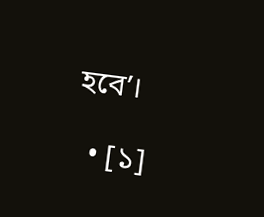হবে’।

  • [১]